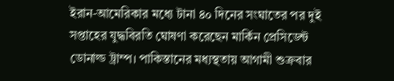ইরান-আমেরিকার মধ্যে টানা ৪০ দিনের সংঘাতের পর দুই সপ্তাহের যুদ্ধবিরতি ঘোষণা করেছেন মার্কিন প্রেসিডেন্ট ডোনাল্ড ট্রাম্প। পাকিস্তানের মধ্যস্থতায় আগামী শুক্রবার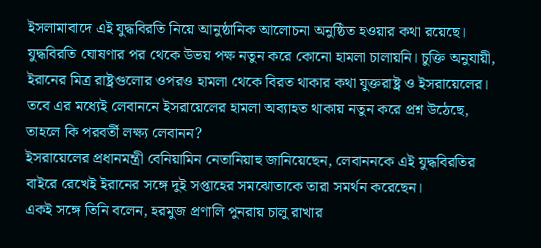ইসলামাবাদে এই যুদ্ধবিরতি নিয়ে আনুষ্ঠানিক আলোচনা অনুষ্ঠিত হওয়ার কথা রয়েছে।
যুদ্ধবিরতি ঘোষণার পর থেকে উভয় পক্ষ নতুন করে কোনো হামলা চালায়নি। চুক্তি অনুযায়ী, ইরানের মিত্র রাষ্ট্রগুলোর ওপরও হামলা থেকে বিরত থাকার কথা যুক্তরাষ্ট্র ও ইসরায়েলের। তবে এর মধ্যেই লেবাননে ইসরায়েলের হামলা অব্যাহত থাকায় নতুন করে প্রশ্ন উঠেছে, তাহলে কি পরবর্তী লক্ষ্য লেবানন?
ইসরায়েলের প্রধানমন্ত্রী বেনিয়ামিন নেতানিয়াহু জানিয়েছেন, লেবাননকে এই যুদ্ধবিরতির বাইরে রেখেই ইরানের সঙ্গে দুই সপ্তাহের সমঝোতাকে তারা সমর্থন করেছেন।
একই সঙ্গে তিনি বলেন, হরমুজ প্রণালি পুনরায় চালু রাখার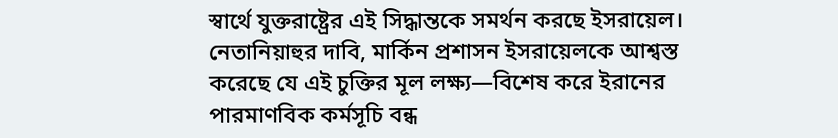স্বার্থে যুক্তরাষ্ট্রের এই সিদ্ধান্তকে সমর্থন করছে ইসরায়েল।
নেতানিয়াহুর দাবি, মার্কিন প্রশাসন ইসরায়েলকে আশ্বস্ত করেছে যে এই চুক্তির মূল লক্ষ্য—বিশেষ করে ইরানের পারমাণবিক কর্মসূচি বন্ধ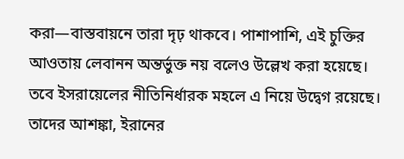করা—বাস্তবায়নে তারা দৃঢ় থাকবে। পাশাপাশি, এই চুক্তির আওতায় লেবানন অন্তর্ভুক্ত নয় বলেও উল্লেখ করা হয়েছে।
তবে ইসরায়েলের নীতিনির্ধারক মহলে এ নিয়ে উদ্বেগ রয়েছে। তাদের আশঙ্কা, ইরানের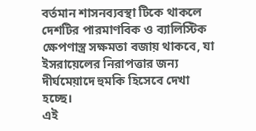বর্তমান শাসনব্যবস্থা টিকে থাকলে দেশটির পারমাণবিক ও ব্যালিস্টিক ক্ষেপণাস্ত্র সক্ষমতা বজায় থাকবে, যা ইসরায়েলের নিরাপত্তার জন্য দীর্ঘমেয়াদে হুমকি হিসেবে দেখা হচ্ছে।
এই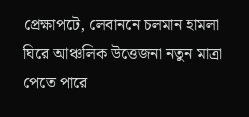প্রেক্ষাপটে, লেবাননে চলমান হামলা ঘিরে আঞ্চলিক উত্তেজনা নতুন মাত্রা পেতে পারে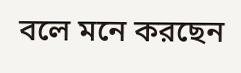বলে মনে করছেন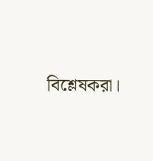বিশ্লেষকরা।